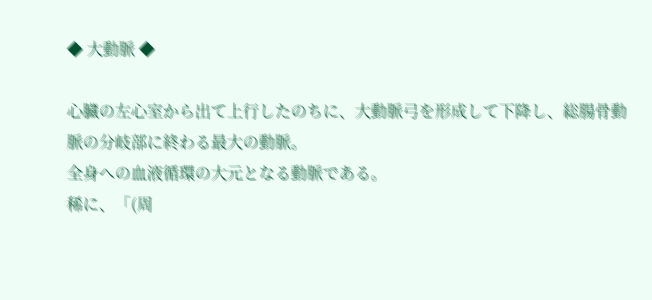◆ 大動脈 ◆

心臓の左心室から出て上行したのちに、大動脈弓を形成して下降し、総腸骨動脈の分岐部に終わる最大の動脈。
全身への血液循環の大元となる動脈である。
稀に、「(周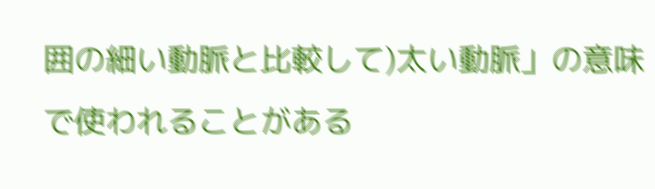囲の細い動脈と比較して)太い動脈」の意味で使われることがある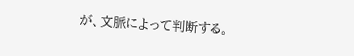が、文脈によって判断する。